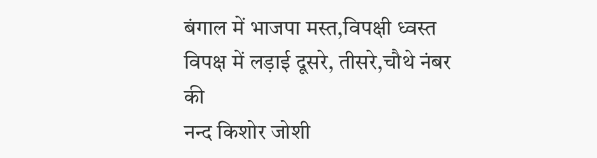बंगाल में भाजपा मस्त,विपक्षी ध्वस्त
विपक्ष में लड़ाई दूसरे, तीसरे,चौथे नंबर की
नन्द किशोर जोशी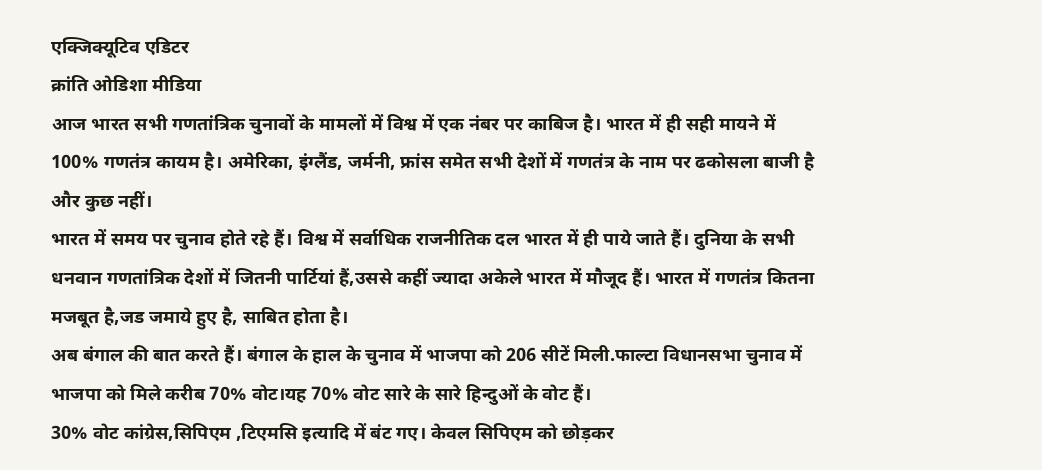एक्जिक्यूटिव एडिटर
क्रांति ओडिशा मीडिया
आज भारत सभी गणतांत्रिक चुनावों के मामलों में विश्व में एक नंबर पर काबिज है। भारत में ही सही मायने में 100% गणतंत्र कायम है। अमेरिका, इंग्लैंड, जर्मनी, फ्रांस समेत सभी देशों में गणतंत्र के नाम पर ढकोसला बाजी है और कुछ नहीं।
भारत में समय पर चुनाव होते रहे हैं। विश्व में सर्वाधिक राजनीतिक दल भारत में ही पाये जाते हैं। दुनिया के सभी धनवान गणतांत्रिक देशों में जितनी पार्टियां हैं,उससे कहीं ज्यादा अकेले भारत में मौजूद हैं। भारत में गणतंत्र कितना मजबूत है,जड जमाये हुए है, साबित होता है।
अब बंगाल की बात करते हैं। बंगाल के हाल के चुनाव में भाजपा को 206 सीटें मिली.फाल्टा विधानसभा चुनाव में भाजपा को मिले करीब 70% वोट।यह 70% वोट सारे के सारे हिन्दुओं के वोट हैं।
30% वोट कांग्रेस,सिपिएम ,टिएमसि इत्यादि में बंट गए। केवल सिपिएम को छोड़कर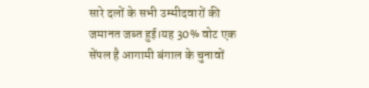सारे दलों के सभी उम्मीदवारों की जमानत जब्त हुई।यह 30% वोट एक सेंपल है आगामी बंगाल के चुनावों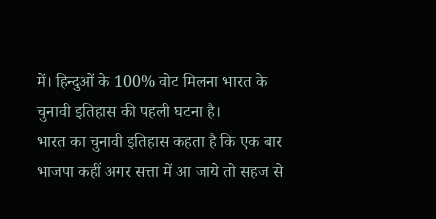में। हिन्दुओं के 100% वोट मिलना भारत के चुनावी इतिहास की पहली घटना है।
भारत का चुनावी इतिहास कहता है कि एक बार भाजपा कहीं अगर सत्ता में आ जाये तो सहज से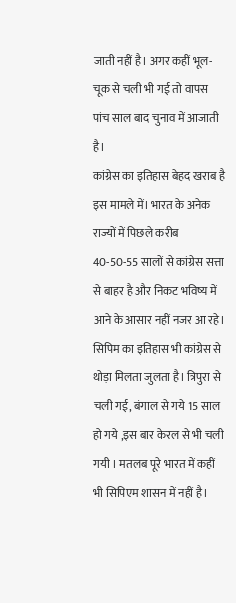जाती नहीं है। अगर कहीं भूल-चूक से चली भी गई तो वापस पांच साल बाद चुनाव में आजाती है।
कांग्रेस का इतिहास बेहद खराब है इस मामले में। भारत के अनेक राज्यों में पिछले करीब 40-50-55 सालों से कांग्रेस सत्ता से बाहर है और निकट भविष्य में आने के आसार नहीं नजर आ रहे।
सिपिम का इतिहास भी कांग्रेस से थोड़ा मिलता जुलता है। त्रिपुरा से चली गई, बंगाल से गये 15 साल हो गये ,इस बार केरल से भी चली गयी । मतलब पूरे भारत में कहीं भी सिपिएम शासन में नहीं है।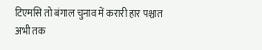टिएमसि तो बंगाल चुनाव में करारी हार पश्चात अभी तक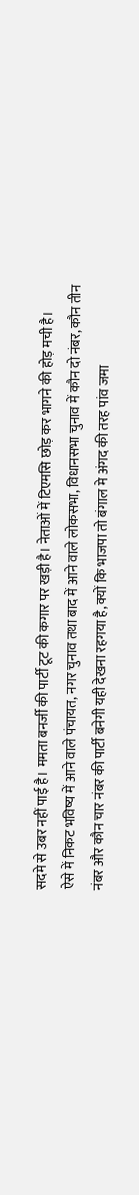सदमे से उबर नहीं पाई है। ममता बनर्जी की पार्टी टूट की कगार पर खड़ी है। नेताओं में टिएमसि छोड़ कर भागने की होड़ मची है।
ऐसे में निकट भविष्य में आने वाले पंचायत, नगर चुनाव तथा बाद में आने वाले लोकसभा, विधानसभा चुनाव में कौन दो नंबर, कौन तीन नंबर और कौन चार नंबर की पार्टी बनेगी यही देखना रहगया है, क्यों कि भाजपा तो बंगाल मे अंगद की तरह पांव जमा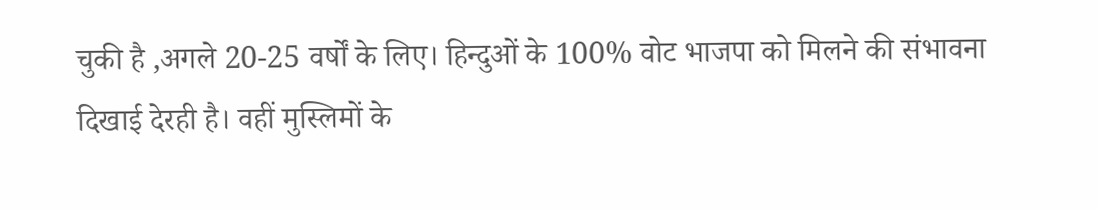चुकी है ,अगले 20-25 वर्षों के लिए। हिन्दुओं के 100% वोट भाजपा को मिलने की संभावना दिखाई देरही है। वहीं मुस्लिमों के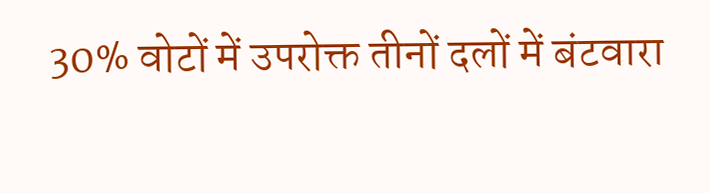30% वोटों में उपरोक्त तीनों दलों में बंटवारा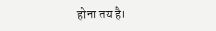होना तय है।